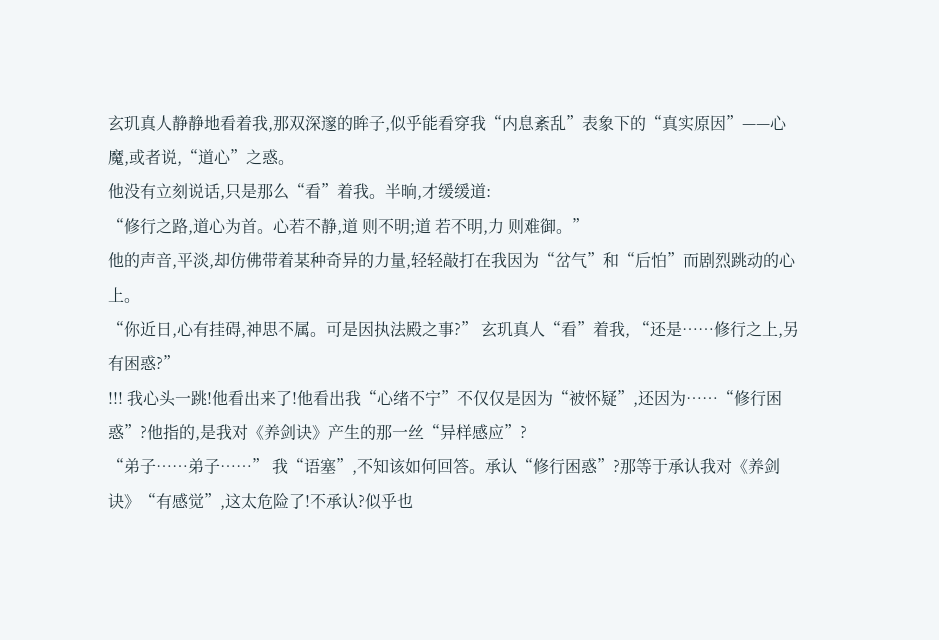玄玑真人静静地看着我,那双深邃的眸子,似乎能看穿我“内息紊乱”表象下的“真实原因”——心魔,或者说,“道心”之惑。
他没有立刻说话,只是那么“看”着我。半晌,才缓缓道:
“修行之路,道心为首。心若不静,道 则不明;道 若不明,力 则难御。”
他的声音,平淡,却仿佛带着某种奇异的力量,轻轻敲打在我因为“岔气”和“后怕”而剧烈跳动的心上。
“你近日,心有挂碍,神思不属。可是因执法殿之事?” 玄玑真人“看”着我, “还是……修行之上,另有困惑?”
!!! 我心头一跳!他看出来了!他看出我“心绪不宁”不仅仅是因为“被怀疑”,还因为……“修行困惑”?他指的,是我对《养剑诀》产生的那一丝“异样感应”?
“弟子……弟子……” 我“语塞”,不知该如何回答。承认“修行困惑”?那等于承认我对《养剑诀》“有感觉”,这太危险了!不承认?似乎也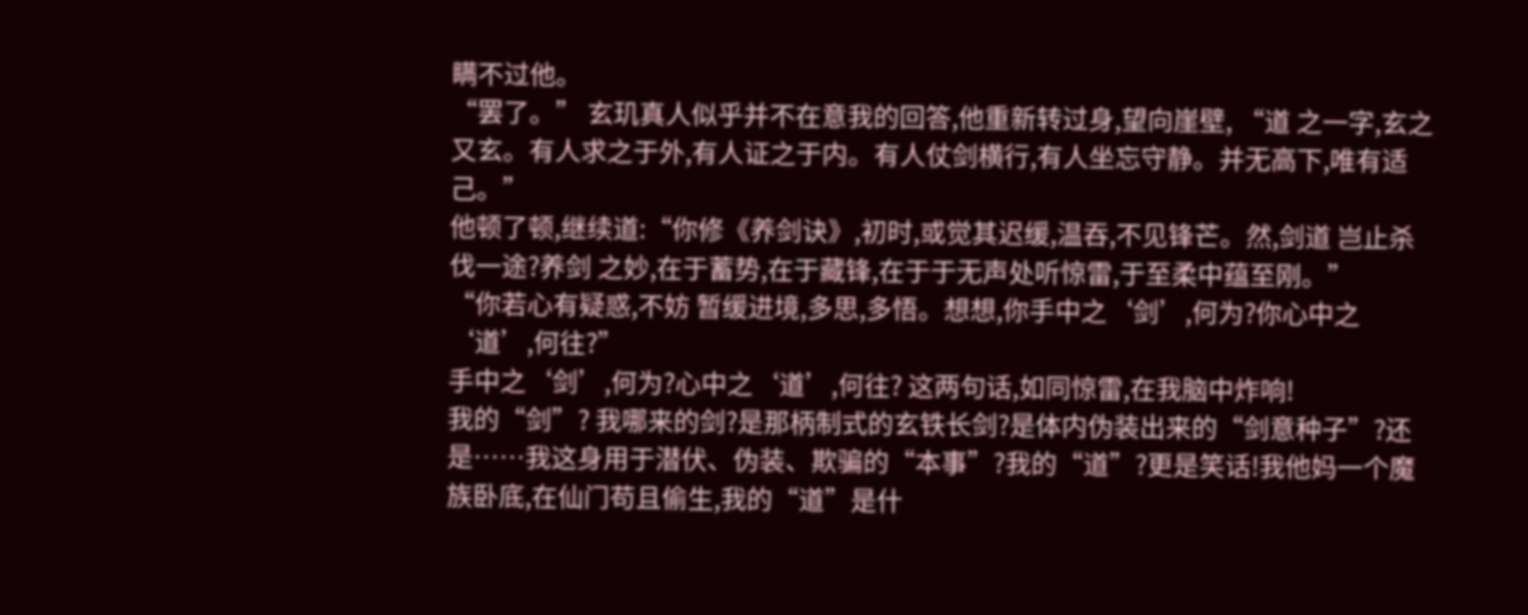瞒不过他。
“罢了。” 玄玑真人似乎并不在意我的回答,他重新转过身,望向崖壁, “道 之一字,玄之又玄。有人求之于外,有人证之于内。有人仗剑横行,有人坐忘守静。并无高下,唯有适己。”
他顿了顿,继续道:“你修《养剑诀》,初时,或觉其迟缓,温吞,不见锋芒。然,剑道 岂止杀伐一途?养剑 之妙,在于蓄势,在于藏锋,在于于无声处听惊雷,于至柔中蕴至刚。”
“你若心有疑惑,不妨 暂缓进境,多思,多悟。想想,你手中之‘剑’,何为?你心中之‘道’,何往?”
手中之‘剑’,何为?心中之‘道’,何往? 这两句话,如同惊雷,在我脑中炸响!
我的“剑”? 我哪来的剑?是那柄制式的玄铁长剑?是体内伪装出来的“剑意种子”?还是……我这身用于潜伏、伪装、欺骗的“本事”?我的“道”?更是笑话!我他妈一个魔族卧底,在仙门苟且偷生,我的“道”是什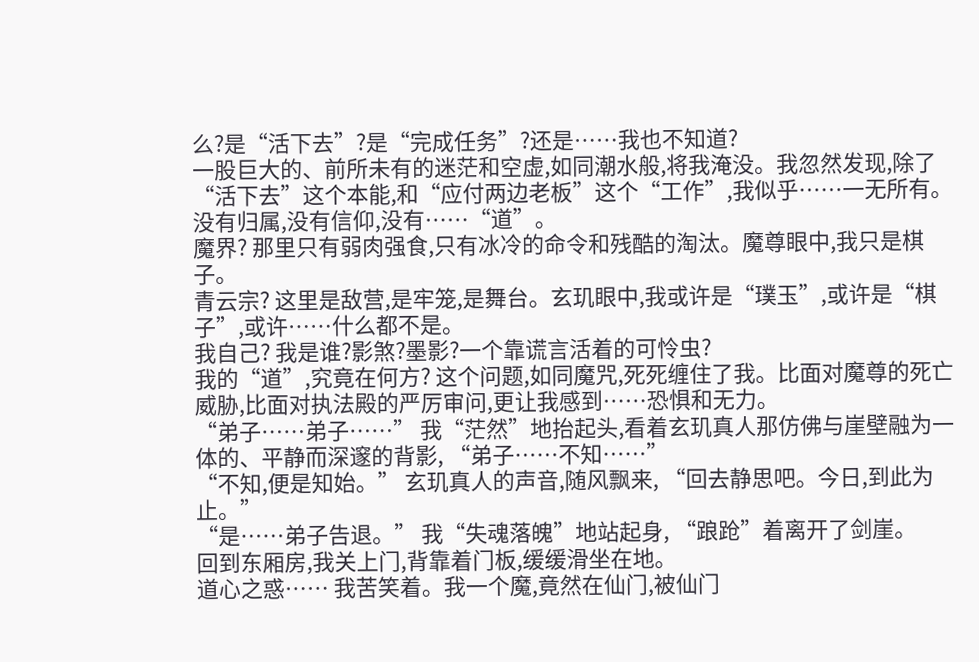么?是“活下去”?是“完成任务”?还是……我也不知道?
一股巨大的、前所未有的迷茫和空虚,如同潮水般,将我淹没。我忽然发现,除了“活下去”这个本能,和“应付两边老板”这个“工作”,我似乎……一无所有。没有归属,没有信仰,没有……“道”。
魔界? 那里只有弱肉强食,只有冰冷的命令和残酷的淘汰。魔尊眼中,我只是棋子。
青云宗? 这里是敌营,是牢笼,是舞台。玄玑眼中,我或许是“璞玉”,或许是“棋子”,或许……什么都不是。
我自己? 我是谁?影煞?墨影?一个靠谎言活着的可怜虫?
我的“道”,究竟在何方? 这个问题,如同魔咒,死死缠住了我。比面对魔尊的死亡威胁,比面对执法殿的严厉审问,更让我感到……恐惧和无力。
“弟子……弟子……” 我“茫然”地抬起头,看着玄玑真人那仿佛与崖壁融为一体的、平静而深邃的背影, “弟子……不知……”
“不知,便是知始。” 玄玑真人的声音,随风飘来, “回去静思吧。今日,到此为止。”
“是……弟子告退。” 我“失魂落魄”地站起身, “踉跄”着离开了剑崖。
回到东厢房,我关上门,背靠着门板,缓缓滑坐在地。
道心之惑…… 我苦笑着。我一个魔,竟然在仙门,被仙门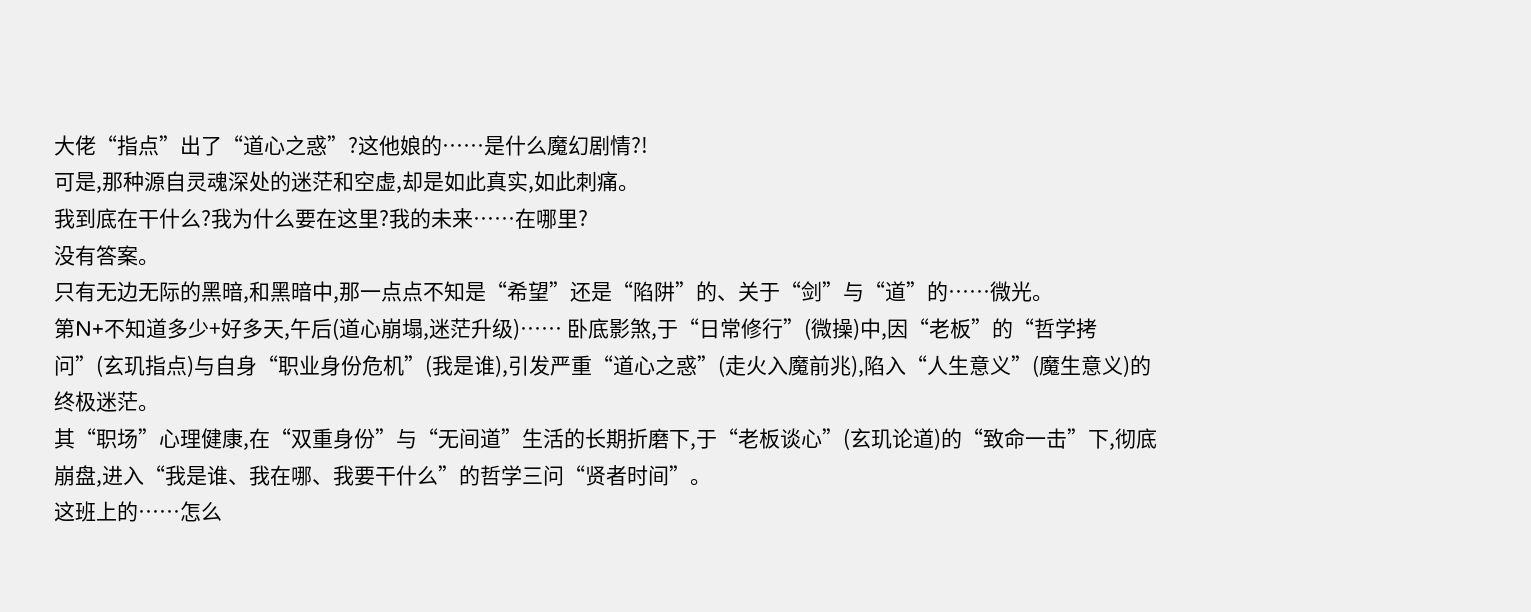大佬“指点”出了“道心之惑”?这他娘的……是什么魔幻剧情?!
可是,那种源自灵魂深处的迷茫和空虚,却是如此真实,如此刺痛。
我到底在干什么?我为什么要在这里?我的未来……在哪里?
没有答案。
只有无边无际的黑暗,和黑暗中,那一点点不知是“希望”还是“陷阱”的、关于“剑”与“道”的……微光。
第N+不知道多少+好多天,午后(道心崩塌,迷茫升级)…… 卧底影煞,于“日常修行”(微操)中,因“老板”的“哲学拷问”(玄玑指点)与自身“职业身份危机”(我是谁),引发严重“道心之惑”(走火入魔前兆),陷入“人生意义”(魔生意义)的终极迷茫。
其“职场”心理健康,在“双重身份”与“无间道”生活的长期折磨下,于“老板谈心”(玄玑论道)的“致命一击”下,彻底崩盘,进入“我是谁、我在哪、我要干什么”的哲学三问“贤者时间”。
这班上的……怎么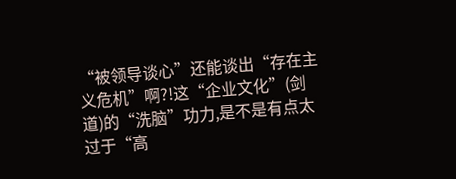“被领导谈心”还能谈出“存在主义危机”啊?!这“企业文化”(剑道)的“洗脑”功力,是不是有点太过于“高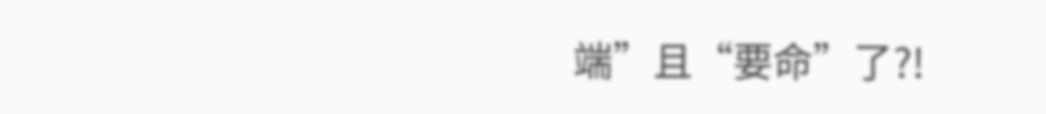端”且“要命”了?!